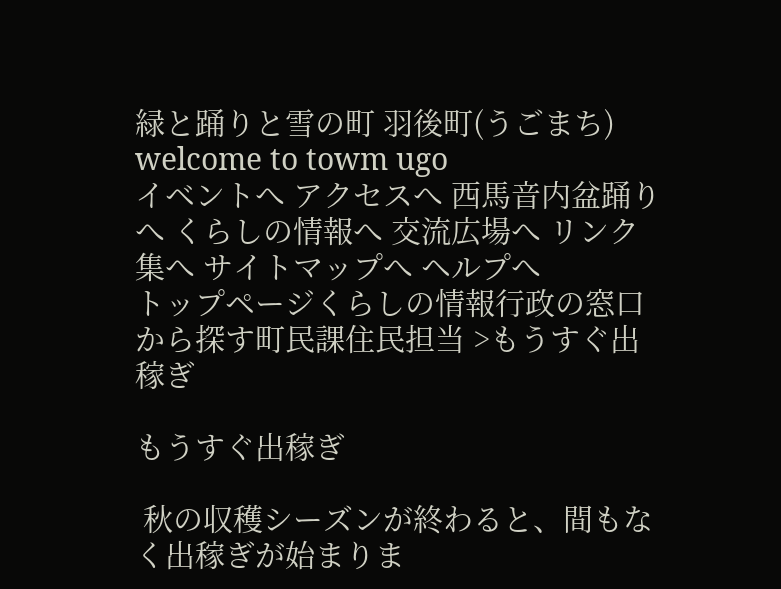緑と踊りと雪の町 羽後町(うごまち) welcome to towm ugo
イベントへ アクセスへ 西馬音内盆踊りへ くらしの情報へ 交流広場へ リンク集へ サイトマップへ ヘルプへ
トップページくらしの情報行政の窓口から探す町民課住民担当 >もうすぐ出稼ぎ

もうすぐ出稼ぎ

 秋の収穫シーズンが終わると、間もなく出稼ぎが始まりま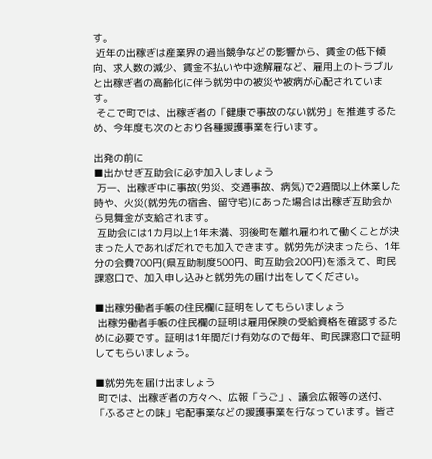す。
 近年の出稼ぎは産業界の過当競争などの影響から、賃金の低下傾向、求人数の減少、賃金不払いや中途解雇など、雇用上のトラブルと出稼ぎ者の高齢化に伴う就労中の被災や被病が心配されています。
 そこで町では、出稼ぎ者の「健康で事故のない就労」を推進するため、今年度も次のとおり各種援護事業を行います。

出発の前に
■出かせぎ互助会に必ず加入しましょう
 万一、出稼ぎ中に事故(労災、交通事故、病気)で2週間以上休業した時や、火災(就労先の宿舎、留守宅)にあった場合は出稼ぎ互助会から見舞金が支給されます。
 互助会には1カ月以上1年未満、羽後町を離れ雇われて働くことが決まった人であればだれでも加入できます。就労先が決まったら、1年分の会費700円(県互助制度500円、町互助会200円)を添えて、町民課窓口で、加入申し込みと就労先の届け出をしてください。

■出稼労働者手帳の住民欄に証明をしてもらいましょう
 出稼労働者手帳の住民欄の証明は雇用保険の受給資格を確認するために必要です。証明は1年間だけ有効なので毎年、町民課窓口で証明してもらいましょう。

■就労先を届け出ましょう
 町では、出稼ぎ者の方々へ、広報「うご」、議会広報等の送付、「ふるさとの味」宅配事業などの援護事業を行なっています。皆さ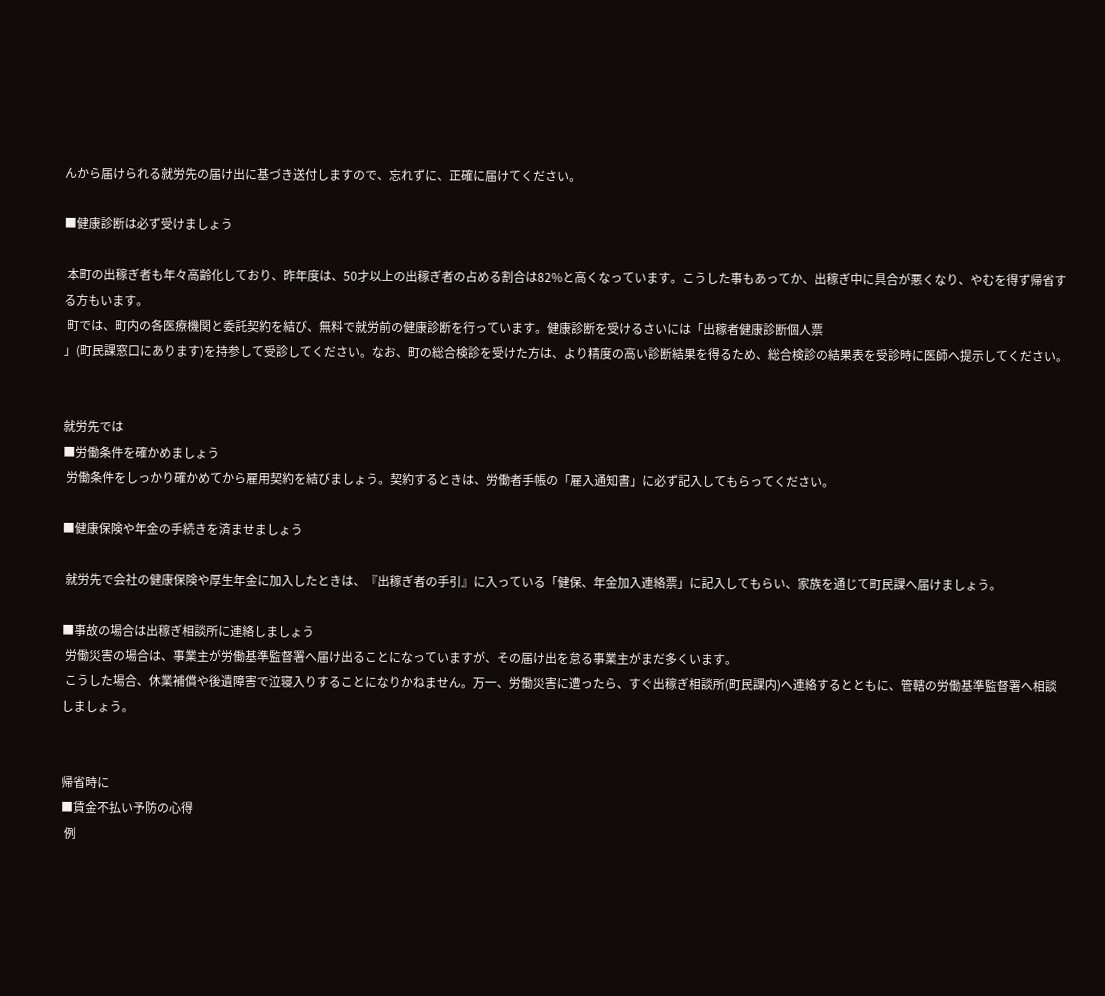んから届けられる就労先の届け出に基づき送付しますので、忘れずに、正確に届けてください。

■健康診断は必ず受けましょう

 本町の出稼ぎ者も年々高齢化しており、昨年度は、50才以上の出稼ぎ者の占める割合は82%と高くなっています。こうした事もあってか、出稼ぎ中に具合が悪くなり、やむを得ず帰省する方もいます。
 町では、町内の各医療機関と委託契約を結び、無料で就労前の健康診断を行っています。健康診断を受けるさいには「出稼者健康診断個人票
」(町民課窓口にあります)を持参して受診してください。なお、町の総合検診を受けた方は、より精度の高い診断結果を得るため、総合検診の結果表を受診時に医師へ提示してください。


就労先では
■労働条件を確かめましょう
 労働条件をしっかり確かめてから雇用契約を結びましょう。契約するときは、労働者手帳の「雇入通知書」に必ず記入してもらってください。

■健康保険や年金の手続きを済ませましょう

 就労先で会社の健康保険や厚生年金に加入したときは、『出稼ぎ者の手引』に入っている「健保、年金加入連絡票」に記入してもらい、家族を通じて町民課へ届けましょう。

■事故の場合は出稼ぎ相談所に連絡しましょう
 労働災害の場合は、事業主が労働基準監督署へ届け出ることになっていますが、その届け出を怠る事業主がまだ多くいます。
 こうした場合、休業補償や後遺障害で泣寝入りすることになりかねません。万一、労働災害に遭ったら、すぐ出稼ぎ相談所(町民課内)へ連絡するとともに、管轄の労働基準監督署へ相談しましょう。


帰省時に
■賃金不払い予防の心得
 例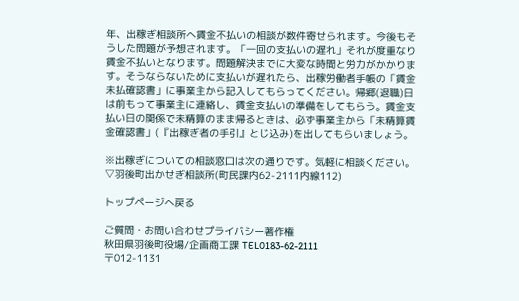年、出稼ぎ相談所へ賃金不払いの相談が数件寄せられます。今後もそうした問題が予想されます。「一回の支払いの遅れ」それが度重なり賃金不払いとなります。問題解決までに大変な時間と労力がかかります。そうならないために支払いが遅れたら、出稼労働者手帳の「賃金未払確認書」に事業主から記入してもらってください。帰郷(退職)日は前もって事業主に連絡し、賃金支払いの準備をしてもらう。賃金支払い日の関係で未精算のまま帰るときは、必ず事業主から「未精算賃金確認書」(『出稼ぎ者の手引』とじ込み)を出してもらいましょう。

※出稼ぎについての相談窓口は次の通りです。気軽に相談ください。
▽羽後町出かせぎ相談所(町民課内62-2111内線112)

トップページへ戻る

ご質問・お問い合わせプライバシー著作権
秋田県羽後町役場/企画商工課 TEL0183-62-2111
〒012-1131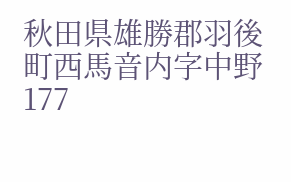秋田県雄勝郡羽後町西馬音内字中野177